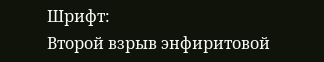Шрифт:
Второй взрыв энфиритовой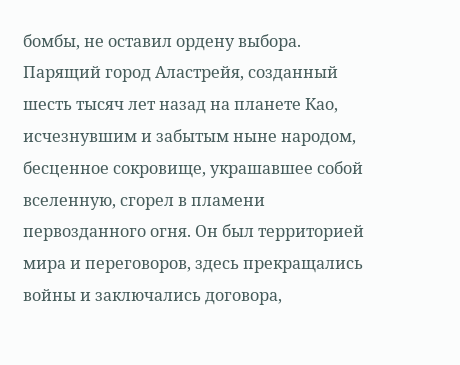бомбы, не оставил ордену выбора. Парящий город Аластрейя, созданный шесть тысяч лет назад на планете Као, исчезнувшим и забытым ныне народом, бесценное сокровище, украшавшее собой вселенную, сгорел в пламени первозданного огня. Он был территорией мира и переговоров, здесь прекращались войны и заключались договора,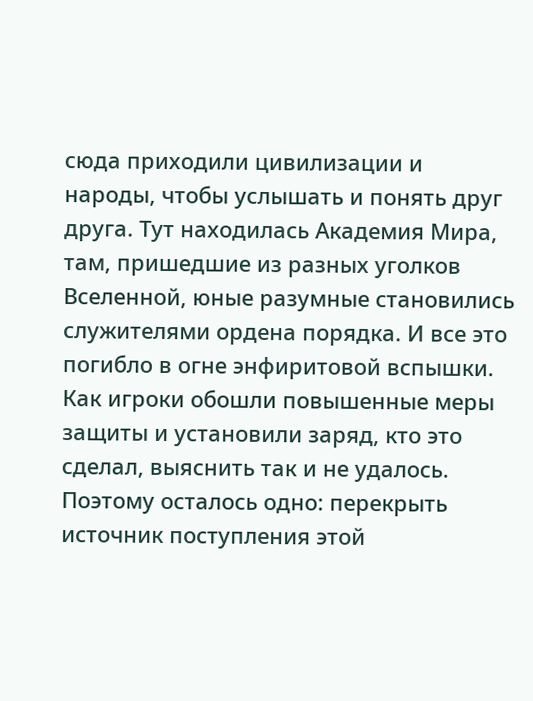сюда приходили цивилизации и народы, чтобы услышать и понять друг друга. Тут находилась Академия Мира, там, пришедшие из разных уголков Вселенной, юные разумные становились служителями ордена порядка. И все это погибло в огне энфиритовой вспышки. Как игроки обошли повышенные меры защиты и установили заряд, кто это сделал, выяснить так и не удалось. Поэтому осталось одно: перекрыть источник поступления этой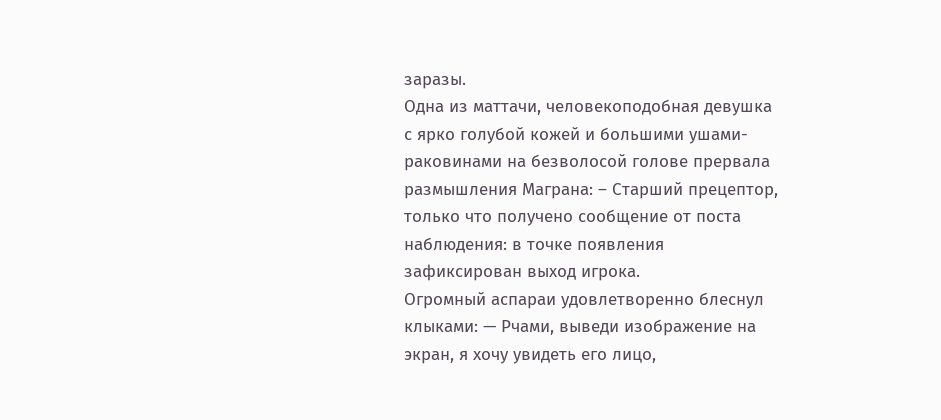заразы.
Одна из маттачи, человекоподобная девушка с ярко голубой кожей и большими ушами-раковинами на безволосой голове прервала размышления Маграна: – Старший прецептор, только что получено сообщение от поста наблюдения: в точке появления зафиксирован выход игрока.
Огромный аспараи удовлетворенно блеснул клыками: — Рчами, выведи изображение на экран, я хочу увидеть его лицо,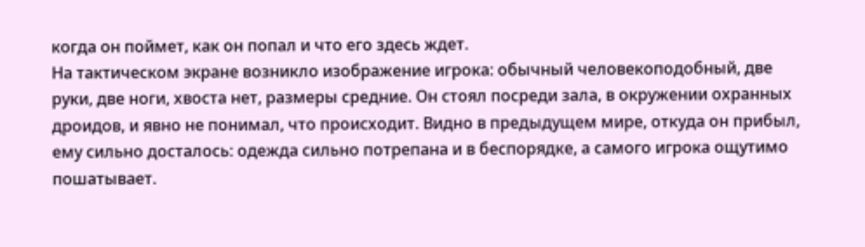когда он поймет, как он попал и что его здесь ждет.
На тактическом экране возникло изображение игрока: обычный человекоподобный, две руки, две ноги, хвоста нет, размеры средние. Он стоял посреди зала, в окружении охранных дроидов, и явно не понимал, что происходит. Видно в предыдущем мире, откуда он прибыл, ему сильно досталось: одежда сильно потрепана и в беспорядке, а самого игрока ощутимо пошатывает.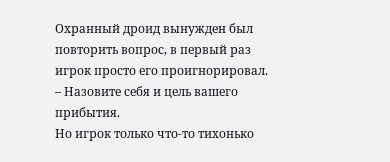Охранный дроид вынужден был повторить вопрос, в первый раз игрок просто его проигнорировал.
– Назовите себя и цель вашего прибытия.
Но игрок только что-то тихонько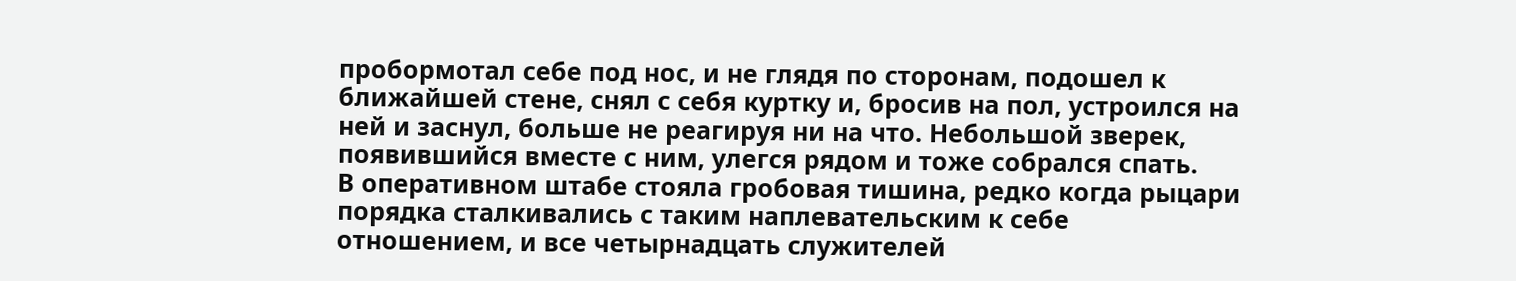пробормотал себе под нос, и не глядя по сторонам, подошел к ближайшей стене, снял с себя куртку и, бросив на пол, устроился на ней и заснул, больше не реагируя ни на что. Небольшой зверек, появившийся вместе с ним, улегся рядом и тоже собрался спать.
В оперативном штабе стояла гробовая тишина, редко когда рыцари порядка сталкивались с таким наплевательским к себе отношением, и все четырнадцать служителей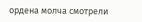ордена молча смотрели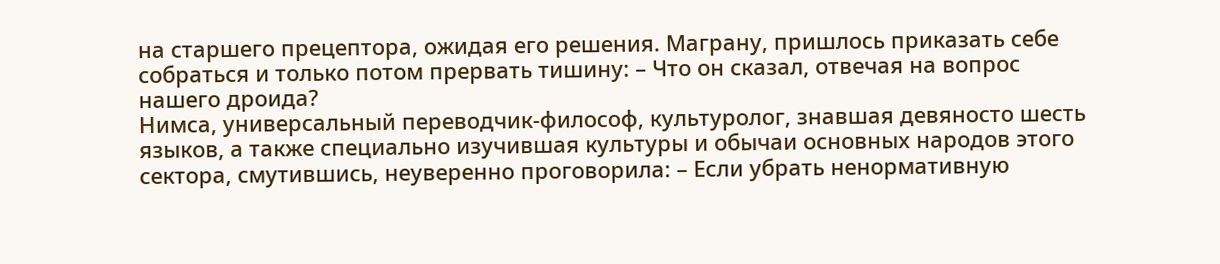на старшего прецептора, ожидая его решения. Маграну, пришлось приказать себе собраться и только потом прервать тишину: – Что он сказал, отвечая на вопрос нашего дроида?
Нимса, универсальный переводчик-философ, культуролог, знавшая девяносто шесть языков, а также специально изучившая культуры и обычаи основных народов этого сектора, смутившись, неуверенно проговорила: – Если убрать ненормативную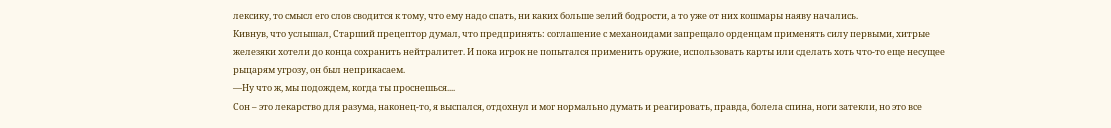лексику, то смысл его слов сводится к тому, что ему надо спать, ни каких больше зелий бодрости, а то уже от них кошмары наяву начались.
Кивнув, что услышал, Старший прецептор думал, что предпринять: соглашение с механоидами запрещало орденцам применять силу первыми, хитрые железяки хотели до конца сохранить нейтралитет. И пока игрок не попытался применить оружие, использовать карты или сделать хоть что-то еще несущее рыцарям угрозу, он был неприкасаем.
—Ну что ж, мы подождем, когда ты проснешься....
Сон – это лекарство для разума, наконец-то, я выспался, отдохнул и мог нормально думать и реагировать, правда, болела спина, ноги затекли, но это все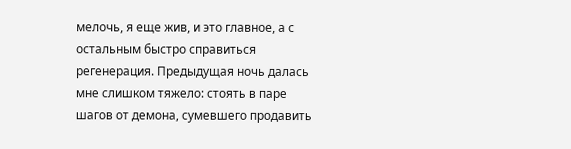мелочь, я еще жив, и это главное, а с остальным быстро справиться регенерация. Предыдущая ночь далась мне слишком тяжело: стоять в паре шагов от демона, сумевшего продавить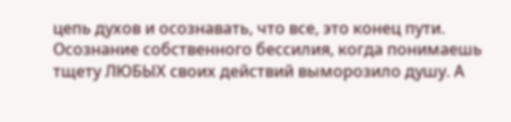цепь духов и осознавать, что все, это конец пути. Осознание собственного бессилия, когда понимаешь тщету ЛЮБЫХ своих действий выморозило душу. А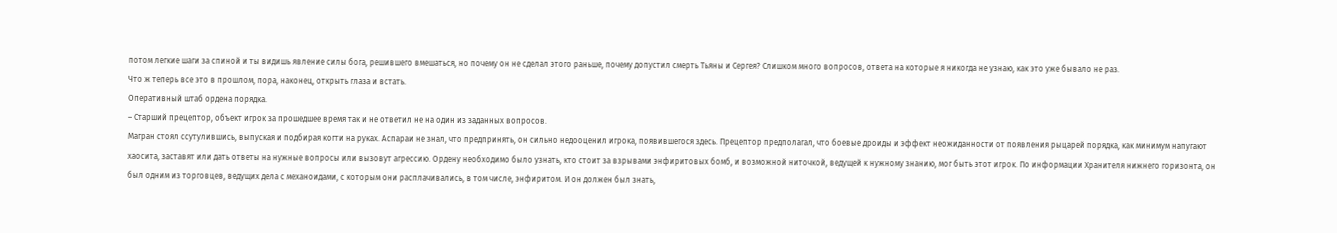потом легкие шаги за спиной и ты видишь явление силы бога, решившего вмешаться, но почему он не сделал этого раньше, почему допустил смерть Тьяны и Сергея? Слишком много вопросов, ответа на которые я никогда не узнаю, как это уже бывало не раз.
Что ж теперь все это в прошлом, пора, наконец, открыть глаза и встать.
Оперативный штаб ордена порядка.
– Старший прецептор, объект игрок за прошедшее время так и не ответил не на один из заданных вопросов.
Магран стоял ссутулившись, выпуская и подбирая когти на руках. Аспараи не знал, что предпринять, он сильно недооценил игрока, появившегося здесь. Прецептор предполагал, что боевые дроиды и эффект неожиданности от появления рыцарей порядка, как минимум напугают хаосита, заставят или дать ответы на нужные вопросы или вызовут агрессию. Ордену необходимо было узнать, кто стоит за взрывами энфиритовых бомб, и возможной ниточкой, ведущей к нужному знанию, мог быть этот игрок. По информации Хранителя нижнего горизонта, он был одним из торговцев, ведущих дела с механоидами, с которым они расплачивались, в том числе, энфиритом. И он должен был знать,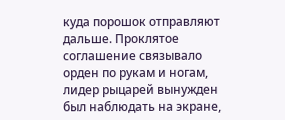куда порошок отправляют дальше. Проклятое соглашение связывало орден по рукам и ногам, лидер рыцарей вынужден был наблюдать на экране,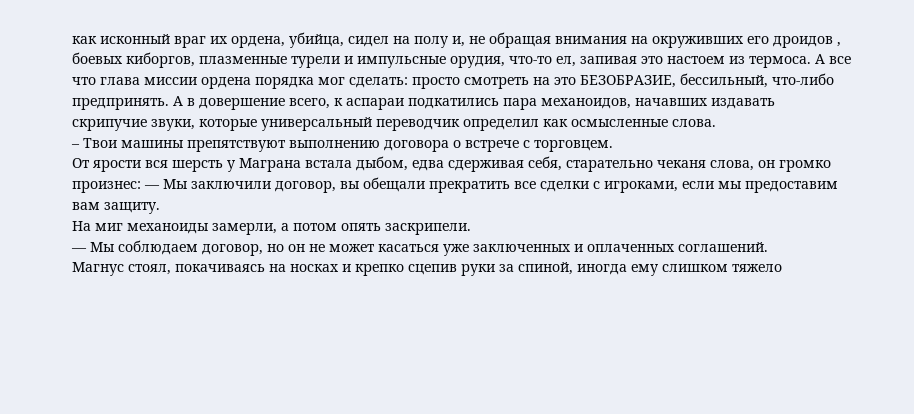как исконный враг их ордена, убийца, сидел на полу и, не обращая внимания на окруживших его дроидов , боевых киборгов, плазменные турели и импульсные орудия, что-то ел, запивая это настоем из термоса. А все что глава миссии ордена порядка мог сделать: просто смотреть на это БЕЗОБРАЗИЕ, бессильный, что-либо предпринять. А в довершение всего, к аспараи подкатились пара механоидов, начавших издавать скрипучие звуки, которые универсальный переводчик определил как осмысленные слова.
– Твои машины препятствуют выполнению договора о встрече с торговцем.
От ярости вся шерсть у Маграна встала дыбом, едва сдерживая себя, старательно чеканя слова, он громко произнес: — Мы заключили договор, вы обещали прекратить все сделки с игроками, если мы предоставим вам защиту.
На миг механоиды замерли, а потом опять заскрипели.
— Мы соблюдаем договор, но он не может касаться уже заключенных и оплаченных соглашений.
Магнус стоял, покачиваясь на носках и крепко сцепив руки за спиной, иногда ему слишком тяжело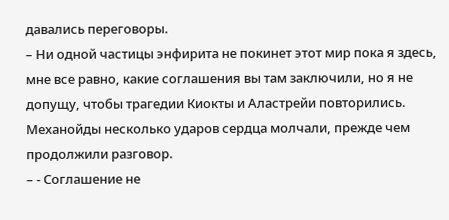давались переговоры.
– Ни одной частицы энфирита не покинет этот мир пока я здесь, мне все равно, какие соглашения вы там заключили, но я не допущу, чтобы трагедии Киокты и Аластрейи повторились.
Механойды несколько ударов сердца молчали, прежде чем продолжили разговор.
– - Соглашение не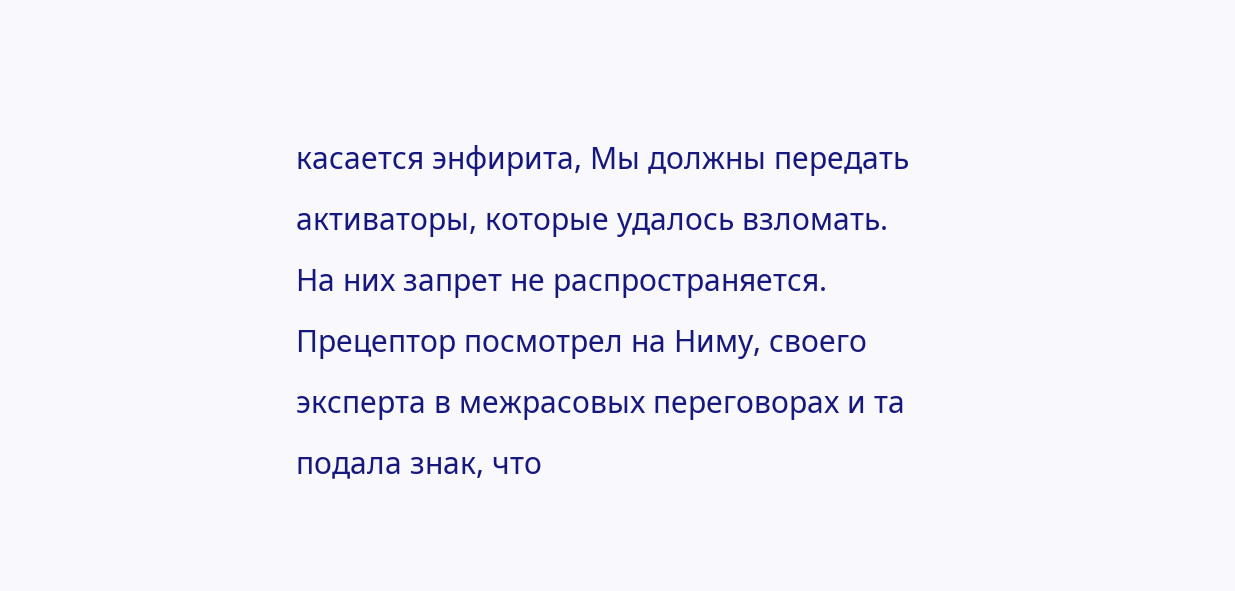касается энфирита, Мы должны передать активаторы, которые удалось взломать. На них запрет не распространяется.
Прецептор посмотрел на Ниму, своего эксперта в межрасовых переговорах и та подала знак, что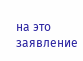на это заявление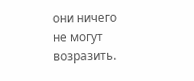они ничего не могут возразить.